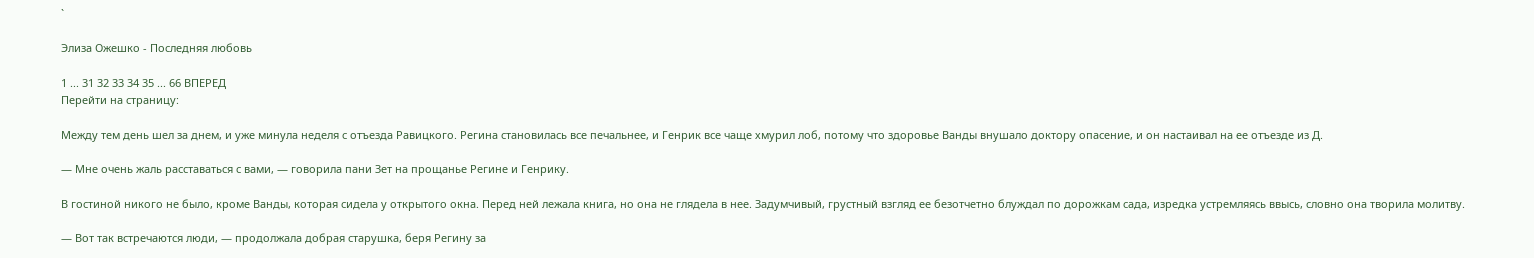`

Элиза Ожешко - Последняя любовь

1 ... 31 32 33 34 35 ... 66 ВПЕРЕД
Перейти на страницу:

Между тем день шел за днем, и уже минула неделя с отъезда Равицкого. Регина становилась все печальнее, и Генрик все чаще хмурил лоб, потому что здоровье Ванды внушало доктору опасение, и он настаивал на ее отъезде из Д.

— Мне очень жаль расставаться с вами, — говорила пани Зет на прощанье Регине и Генрику.

В гостиной никого не было, кроме Ванды, которая сидела у открытого окна. Перед ней лежала книга, но она не глядела в нее. Задумчивый, грустный взгляд ее безотчетно блуждал по дорожкам сада, изредка устремляясь ввысь, словно она творила молитву.

— Вот так встречаются люди, — продолжала добрая старушка, беря Регину за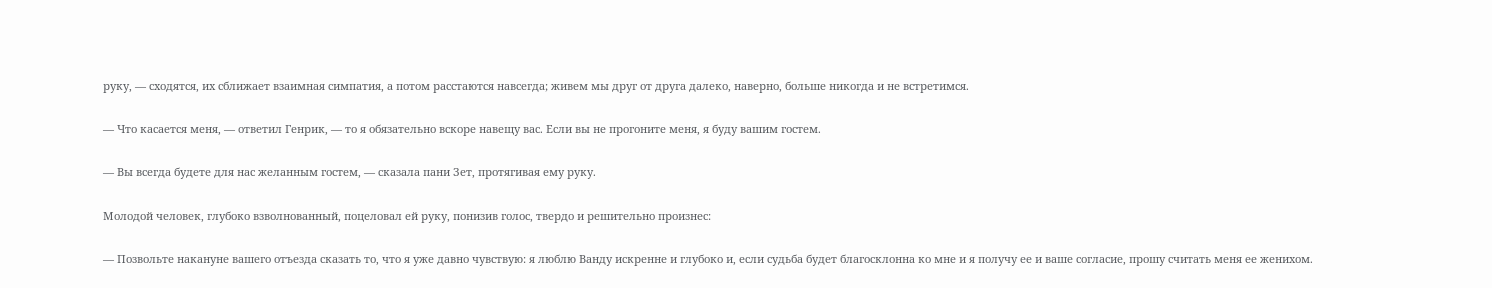руку, — сходятся, их сближает взаимная симпатия, а потом расстаются навсегда; живем мы друг от друга далеко, наверно, больше никогда и не встретимся.

— Что касается меня, — ответил Генрик, — то я обязательно вскоре навещу вас. Если вы не прогоните меня, я буду вашим гостем.

— Вы всегда будете для нас желанным гостем, — сказала пани Зет, протягивая ему руку.

Молодой человек, глубоко взволнованный, поцеловал ей руку, понизив голос, твердо и решительно произнес:

— Позвольте накануне вашего отъезда сказать то, что я уже давно чувствую: я люблю Ванду искренне и глубоко и, если судьба будет благосклонна ко мне и я получу ее и ваше согласие, прошу считать меня ее женихом.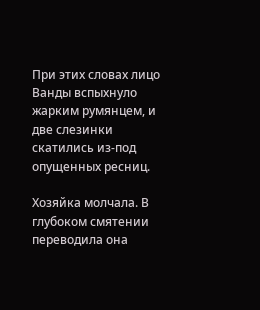При этих словах лицо Ванды вспыхнуло жарким румянцем, и две слезинки скатились из-под опущенных ресниц.

Хозяйка молчала. В глубоком смятении переводила она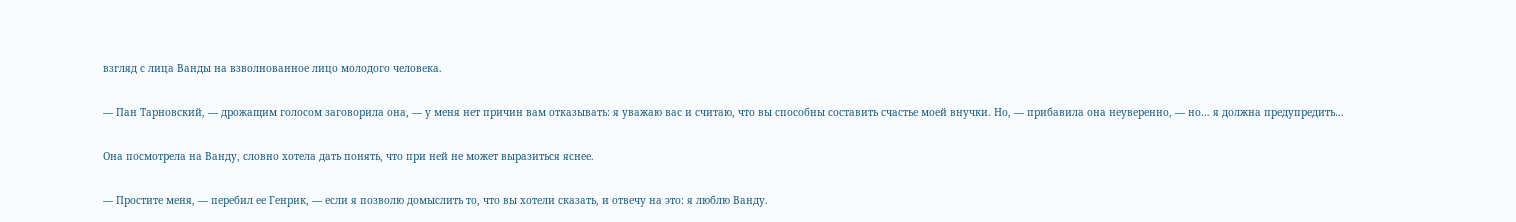взгляд с лица Ванды на взволнованное лицо молодого человека.

— Пан Тарновский, — дрожащим голосом заговорила она, — у меня нет причин вам отказывать: я уважаю вас и считаю, что вы способны составить счастье моей внучки. Но, — прибавила она неуверенно, — но… я должна предупредить…

Она посмотрела на Ванду, словно хотела дать понять, что при ней не может выразиться яснее.

— Простите меня, — перебил ее Генрик, — если я позволю домыслить то, что вы хотели сказать, и отвечу на это: я люблю Ванду.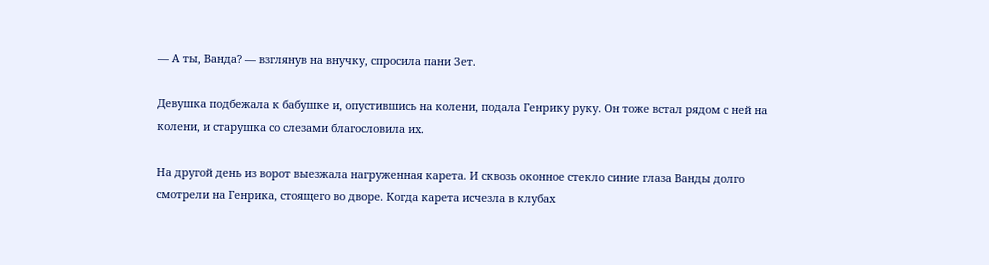— А ты, Ванда? — взглянув на внучку, спросила пани Зет.

Девушка подбежала к бабушке и, опустившись на колени, подала Генрику руку. Он тоже встал рядом с ней на колени, и старушка со слезами благословила их.

На другой день из ворот выезжала нагруженная карета. И сквозь оконное стекло синие глаза Ванды долго смотрели на Генрика, стоящего во дворе. Когда карета исчезла в клубах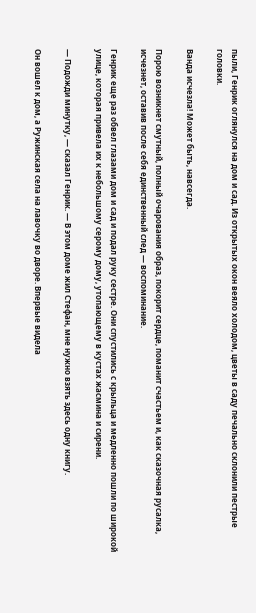пыли, Генрик оглянулся на дом и сад. Из открытых окон веяло холодом, цветы в саду печально склонили пестрые головки.

Ванда исчезла! Может быть, навсегда.

Порою возникнет смутный, полный очарования образ, покорит сердце, поманит счастьем и, как сказочная русалка, исчезнет, оставив после себя единственный след — воспоминание.

Генрик еще раз обвел глазами дом и сад и подал руку сестре. Они спустились с крыльца и медленно пошли по широкой улице, которая привела их к небольшому серому дому, утопающему в кустах жасмина и сирени.

— Подожди минутку, — сказал Генрик. — В этом доме жил Стефан, мне нужно взять здесь одну книгу.

Он вошел к дом, а Ружинская села на лавочку во дворе. Впервые видела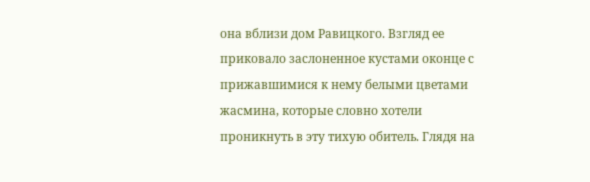она вблизи дом Равицкого. Взгляд ее приковало заслоненное кустами оконце с прижавшимися к нему белыми цветами жасмина, которые словно хотели проникнуть в эту тихую обитель. Глядя на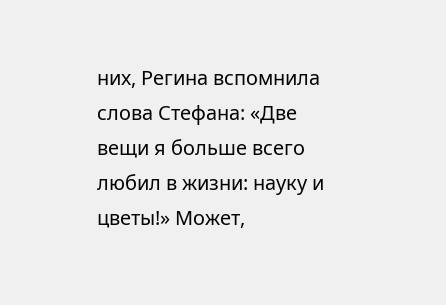них, Регина вспомнила слова Стефана: «Две вещи я больше всего любил в жизни: науку и цветы!» Может,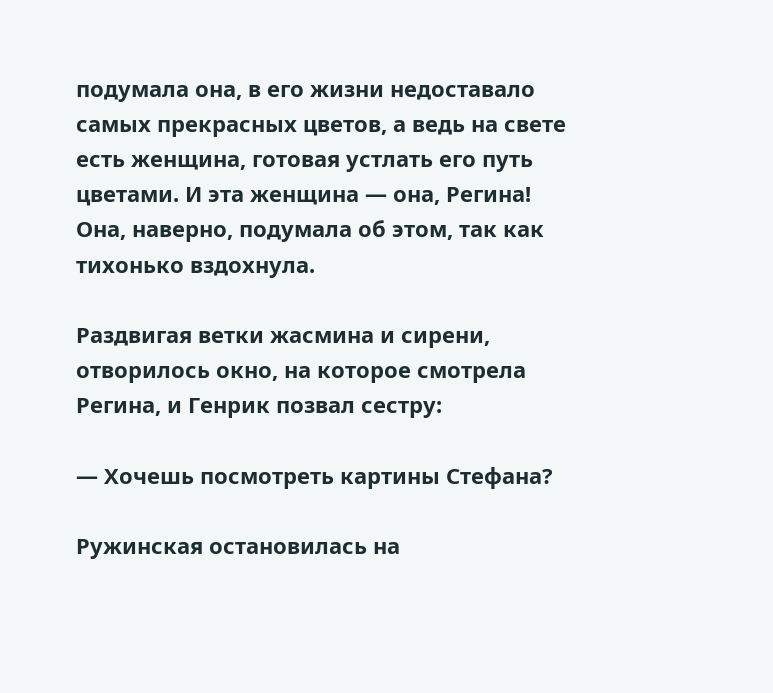подумала она, в его жизни недоставало самых прекрасных цветов, а ведь на свете есть женщина, готовая устлать его путь цветами. И эта женщина — она, Регина! Она, наверно, подумала об этом, так как тихонько вздохнула.

Раздвигая ветки жасмина и сирени, отворилось окно, на которое смотрела Регина, и Генрик позвал сестру:

— Хочешь посмотреть картины Стефана?

Ружинская остановилась на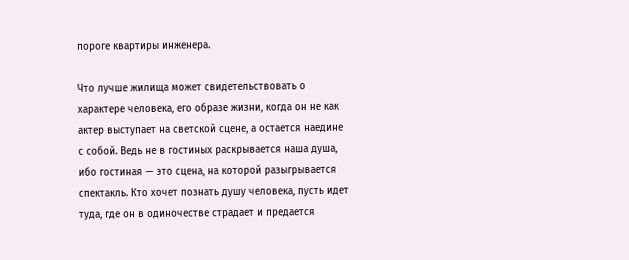пороге квартиры инженера.

Что лучше жилища может свидетельствовать о характере человека, его образе жизни, когда он не как актер выступает на светской сцене, а остается наедине с собой. Ведь не в гостиных раскрывается наша душа, ибо гостиная — это сцена, на которой разыгрывается спектакль. Кто хочет познать душу человека, пусть идет туда, где он в одиночестве страдает и предается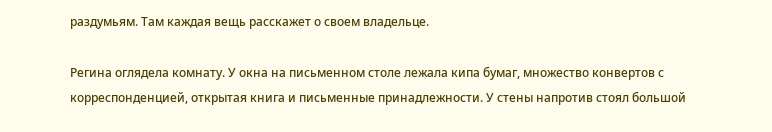раздумьям. Там каждая вещь расскажет о своем владельце.

Регина оглядела комнату. У окна на письменном столе лежала кипа бумаг, множество конвертов с корреспонденцией, открытая книга и письменные принадлежности. У стены напротив стоял большой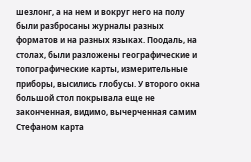шезлонг, а на нем и вокруг него на полу были разбросаны журналы разных форматов и на разных языках. Поодаль, на столах, были разложены географические и топографические карты, измерительные приборы, высились глобусы. У второго окна большой стол покрывала еще не законченная, видимо, вычерченная самим Стефаном карта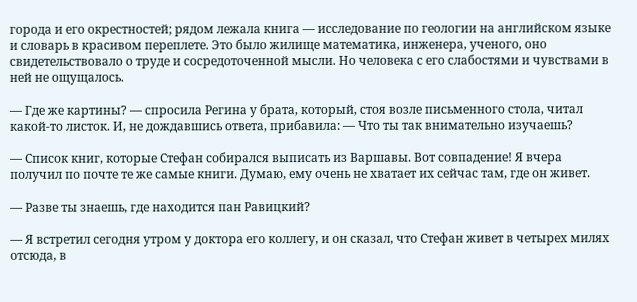города и его окрестностей; рядом лежала книга — исследование по геологии на английском языке и словарь в красивом переплете. Это было жилище математика, инженера, ученого, оно свидетельствовало о труде и сосредоточенной мысли. Но человека с его слабостями и чувствами в ней не ощущалось.

— Где же картины? — спросила Регина у брата, который, стоя возле письменного стола, читал какой-то листок. И, не дождавшись ответа, прибавила: — Что ты так внимательно изучаешь?

— Список книг, которые Стефан собирался выписать из Варшавы. Вот совпадение! Я вчера получил по почте те же самые книги. Думаю, ему очень не хватает их сейчас там, где он живет.

— Разве ты знаешь, где находится пан Равицкий?

— Я встретил сегодня утром у доктора его коллегу, и он сказал, что Стефан живет в четырех милях отсюда, в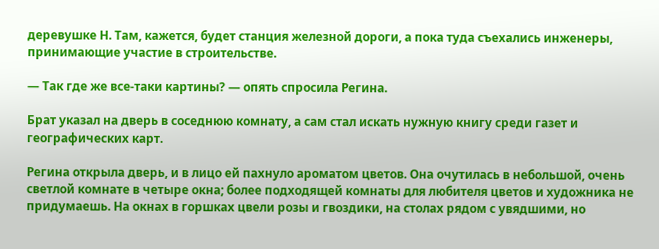деревушке Н. Там, кажется, будет станция железной дороги, а пока туда съехались инженеры, принимающие участие в строительстве.

— Так где же все-таки картины? — опять спросила Регина.

Брат указал на дверь в соседнюю комнату, а сам стал искать нужную книгу среди газет и географических карт.

Регина открыла дверь, и в лицо ей пахнуло ароматом цветов. Она очутилась в небольшой, очень светлой комнате в четыре окна; более подходящей комнаты для любителя цветов и художника не придумаешь. На окнах в горшках цвели розы и гвоздики, на столах рядом с увядшими, но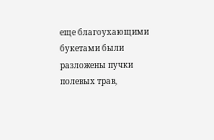еще благоухающими букетами были разложены пучки полевых трав,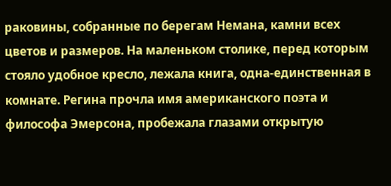раковины, собранные по берегам Немана, камни всех цветов и размеров. На маленьком столике, перед которым стояло удобное кресло, лежала книга, одна-единственная в комнате. Регина прочла имя американского поэта и философа Эмерсона, пробежала глазами открытую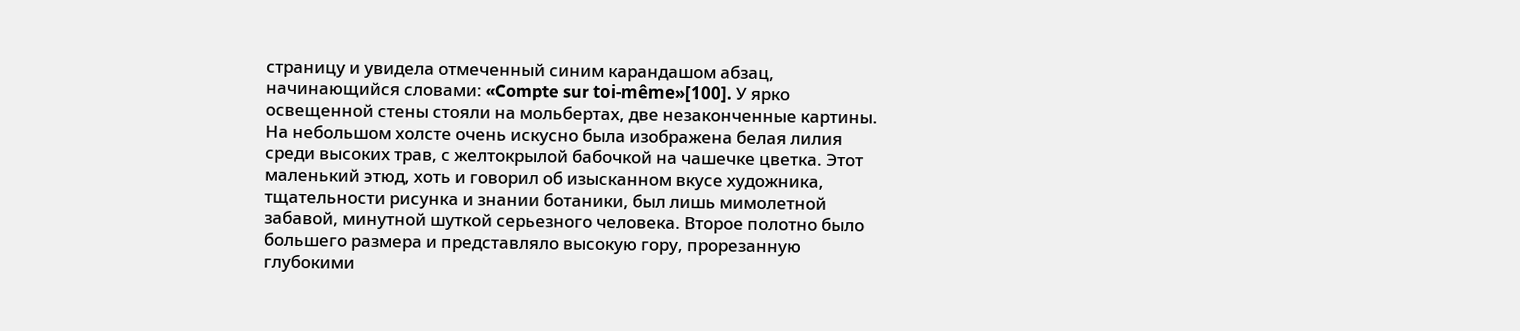страницу и увидела отмеченный синим карандашом абзац, начинающийся словами: «Compte sur toi-même»[100]. У ярко освещенной стены стояли на мольбертах, две незаконченные картины. На небольшом холсте очень искусно была изображена белая лилия среди высоких трав, с желтокрылой бабочкой на чашечке цветка. Этот маленький этюд, хоть и говорил об изысканном вкусе художника, тщательности рисунка и знании ботаники, был лишь мимолетной забавой, минутной шуткой серьезного человека. Второе полотно было большего размера и представляло высокую гору, прорезанную глубокими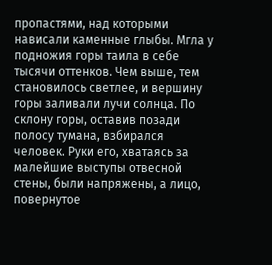пропастями, над которыми нависали каменные глыбы. Мгла у подножия горы таила в себе тысячи оттенков. Чем выше, тем становилось светлее, и вершину горы заливали лучи солнца. По склону горы, оставив позади полосу тумана, взбирался человек. Руки его, хватаясь за малейшие выступы отвесной стены, были напряжены, а лицо, повернутое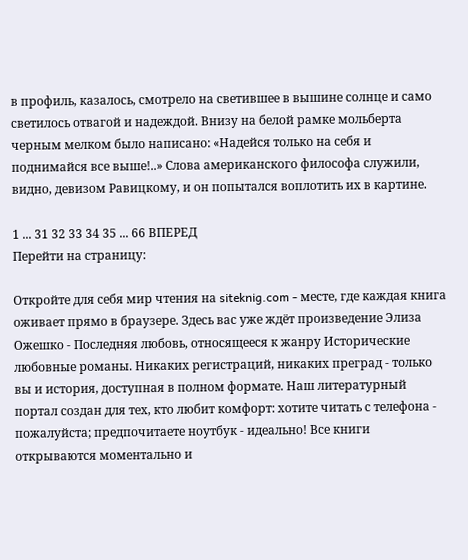в профиль, казалось, смотрело на светившее в вышине солнце и само светилось отвагой и надеждой. Внизу на белой рамке мольберта черным мелком было написано: «Надейся только на себя и поднимайся все выше!..» Слова американского философа служили, видно, девизом Равицкому, и он попытался воплотить их в картине.

1 ... 31 32 33 34 35 ... 66 ВПЕРЕД
Перейти на страницу:

Откройте для себя мир чтения на siteknig.com - месте, где каждая книга оживает прямо в браузере. Здесь вас уже ждёт произведение Элиза Ожешко - Последняя любовь, относящееся к жанру Исторические любовные романы. Никаких регистраций, никаких преград - только вы и история, доступная в полном формате. Наш литературный портал создан для тех, кто любит комфорт: хотите читать с телефона - пожалуйста; предпочитаете ноутбук - идеально! Все книги открываются моментально и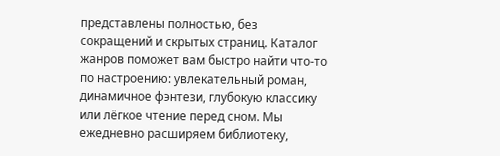представлены полностью, без сокращений и скрытых страниц. Каталог жанров поможет вам быстро найти что-то по настроению: увлекательный роман, динамичное фэнтези, глубокую классику или лёгкое чтение перед сном. Мы ежедневно расширяем библиотеку,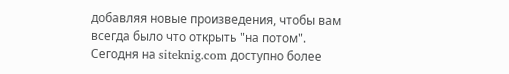добавляя новые произведения, чтобы вам всегда было что открыть "на потом". Сегодня на siteknig.com доступно более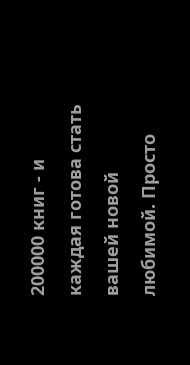200000 книг - и каждая готова стать вашей новой любимой. Просто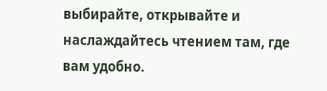выбирайте, открывайте и наслаждайтесь чтением там, где вам удобно.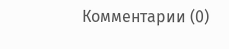Комментарии (0)